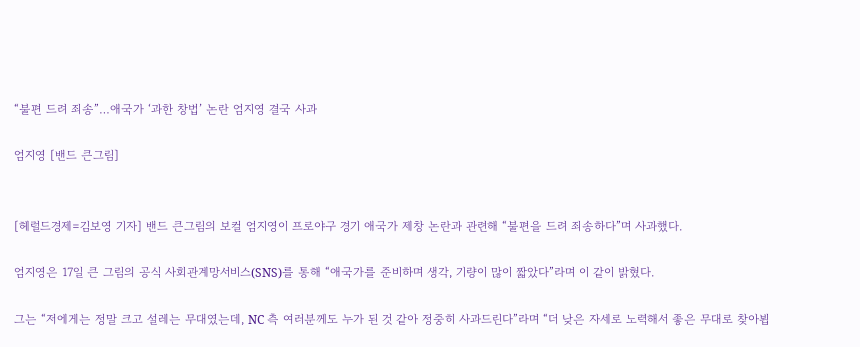“불편 드려 죄송”…애국가 ‘과한 창법’ 논란 엄지영 결국 사과

엄지영 [밴드 큰그림]


[헤럴드경제=김보영 기자] 밴드 큰그림의 보컬 엄지영이 프로야구 경기 애국가 제창 논란과 관련해 “불편을 드려 죄송하다”며 사과했다.

엄지영은 17일 큰 그림의 공식 사회관계망서비스(SNS)를 통해 “애국가를 준비하며 생각, 기량이 많이 짧았다”라며 이 같이 밝혔다.

그는 “저에게는 정말 크고 설레는 무대였는데, NC 측 여러분께도 누가 된 것 같아 정중히 사과드린다”라며 “더 낮은 자세로 노력해서 좋은 무대로 찾아뵙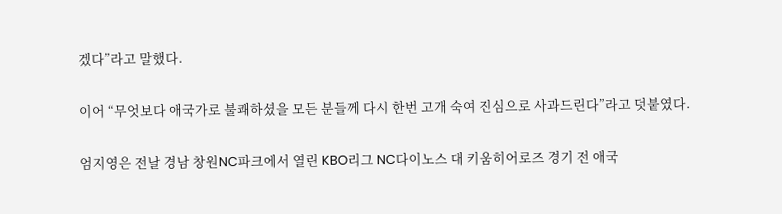겠다”라고 말했다.

이어 “무엇보다 애국가로 불쾌하셨을 모든 분들께 다시 한번 고개 숙여 진심으로 사과드린다”라고 덧붙였다.

엄지영은 전날 경남 창원NC파크에서 열린 KBO리그 NC다이노스 대 키움히어로즈 경기 전 애국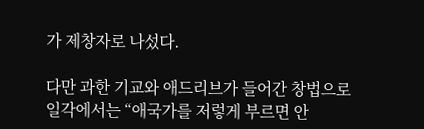가 제창자로 나섰다.

다만 과한 기교와 애드리브가 들어간 창법으로 일각에서는 “애국가를 저렇게 부르면 안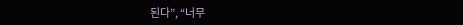된다”, “너무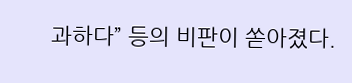과하다” 등의 비판이 쏟아졌다.